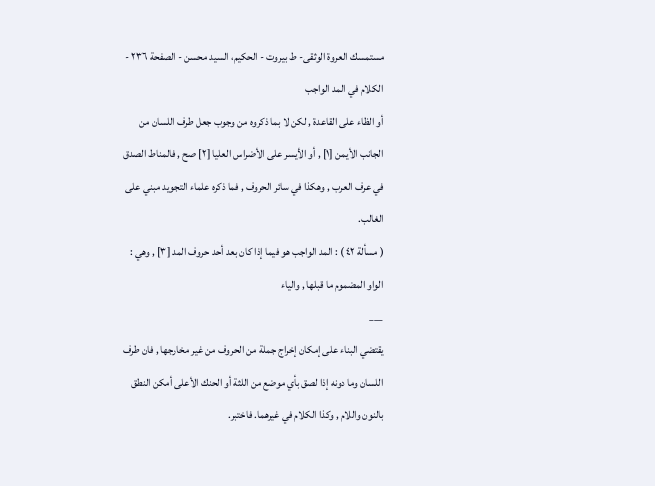مستمسك العروة الوثقى- ط بیروت - الحكيم، السيد محسن - الصفحة ٢٣٦ - الكلام في المد الواجب
أو الظاء على القاعدة , لكن لا بما ذكروه من وجوب جعل طرف اللسان من الجانب الأيمن [١] , أو الأيسر على الأضراس العليا [٢] صح , فالمناط الصدق في عرف العرب , وهكذا في سائر الحروف , فما ذكره علماء التجويد مبني على الغالب.
( مسألة ٤٢ ) : المد الواجب هو فيما إذا كان بعد أحد حروف المد [٣] , وهي : الواو المضموم ما قبلها , والياء
___
يقتضي البناء على إمكان إخراج جملة من الحروف من غير مخارجها , فان طرف اللسان وما دونه إذا لصق بأي موضع من اللثة أو الحنك الأعلى أمكن النطق بالنون واللام , وكذا الكلام في غيرهما. فاختبر.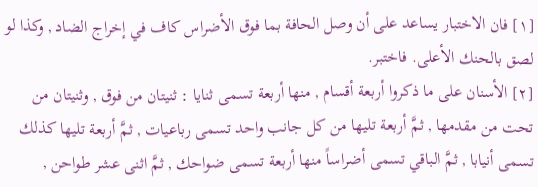[١] فان الاختبار يساعد على أن وصل الحافة بما فوق الأضراس كاف في إخراج الضاد , وكذا لو لصق بالحنك الأعلى. فاختبر.
[٢] الأسنان على ما ذكروا أربعة أقسام , منها أربعة تسمى ثنايا : ثنيتان من فوق , وثنيتان من تحت من مقدمها , ثمَّ أربعة تليها من كل جانب واحد تسمى رباعيات , ثمَّ أربعة تليها كذلك تسمى أنيابا , ثمَّ الباقي تسمى أضراساً منها أربعة تسمى ضواحك , ثمَّ اثنى عشر طواحن ,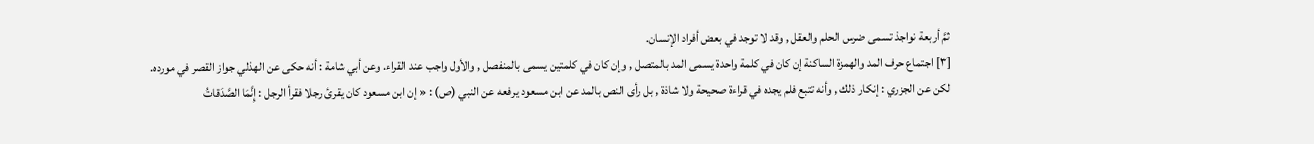ثمَّ أربعة نواجذ تسمى ضرس الحلم والعقل , وقد لا توجد في بعض أفراد الإنسان.
[٣] اجتماع حرف المد والهمزة الساكنة إن كان في كلمة واحدة يسمى المد بالمتصل , وإن كان في كلمتين يسمى بالمنفصل , والأول واجب عند القراء. وعن أبي شامة : أنه حكى عن الهذلي جواز القصر في مورده.
لكن عن الجزري : إنكار ذلك , وأنه تتبع فلم يجده في قراءة صحيحة ولا شاذة , بل رأى النص بالمد عن ابن مسعود يرفعه عن النبي (ص) : « إن ابن مسعود كان يقرئ رجلا فقرأ الرجل : إِنَّمَا الصَّدَقاتُ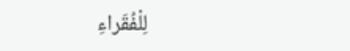لِلْفُقَراءِ